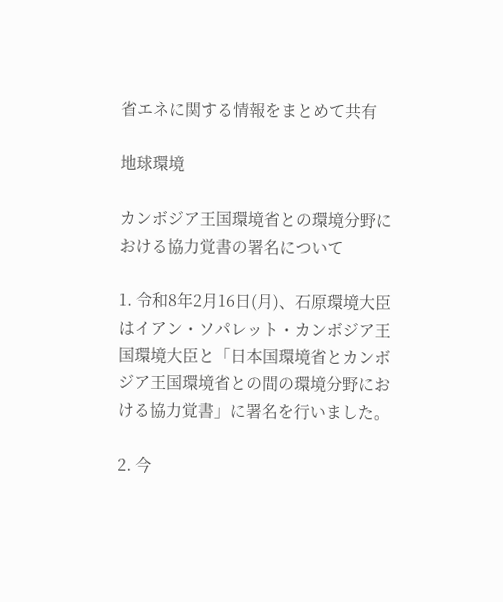省エネに関する情報をまとめて共有

地球環境

カンボジア王国環境省との環境分野における協力覚書の署名について

1. 令和8年2月16日(月)、石原環境大臣はイアン・ソパレット・カンボジア王国環境大臣と「日本国環境省とカンボジア王国環境省との間の環境分野における協力覚書」に署名を行いました。

2. 今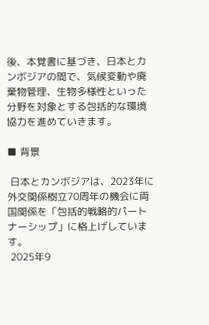後、本覚書に基づき、日本とカンボジアの間で、気候変動や廃棄物管理、生物多様性といった分野を対象とする包括的な環境協力を進めていきます。

■ 背景

 日本とカンボジアは、2023年に外交関係樹立70周年の機会に両国関係を「包括的戦略的パートナーシップ」に格上げしています。
 2025年9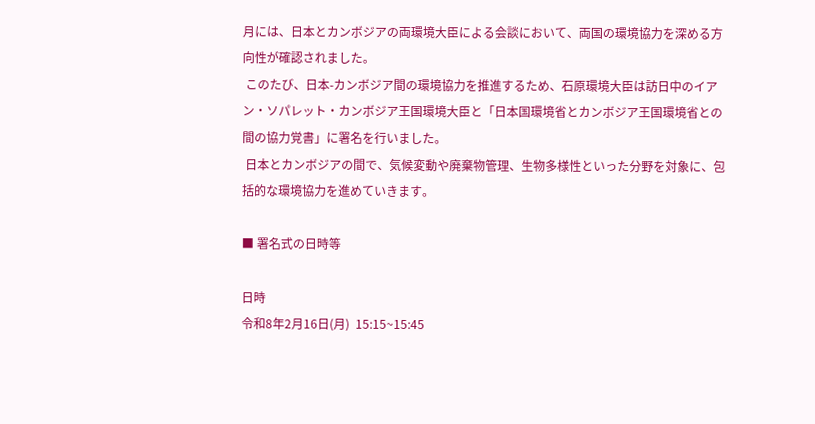月には、日本とカンボジアの両環境大臣による会談において、両国の環境協力を深める方向性が確認されました。
 このたび、日本-カンボジア間の環境協力を推進するため、石原環境大臣は訪日中のイアン・ソパレット・カンボジア王国環境大臣と「日本国環境省とカンボジア王国環境省との間の協力覚書」に署名を行いました。
 日本とカンボジアの間で、気候変動や廃棄物管理、生物多様性といった分野を対象に、包括的な環境協力を進めていきます。

■ 署名式の日時等

日時
令和8年2月16日(月)  15:15~15:45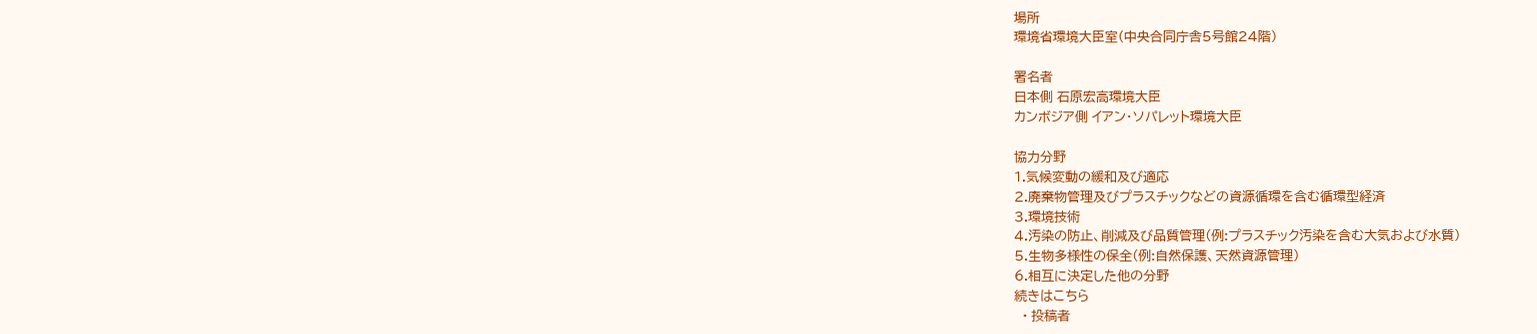場所
環境省環境大臣室(中央合同庁舎5号館24階)

署名者
日本側 石原宏高環境大臣
カンボジア側 イアン・ソパレット環境大臣

協力分野
1.気候変動の緩和及び適応
2.廃棄物管理及びプラスチックなどの資源循環を含む循環型経済
3.環境技術
4.汚染の防止、削減及び品質管理(例:プラスチック汚染を含む大気および水質)
5.生物多様性の保全(例:自然保護、天然資源管理)
6.相互に決定した他の分野
続きはこちら
  • 投稿者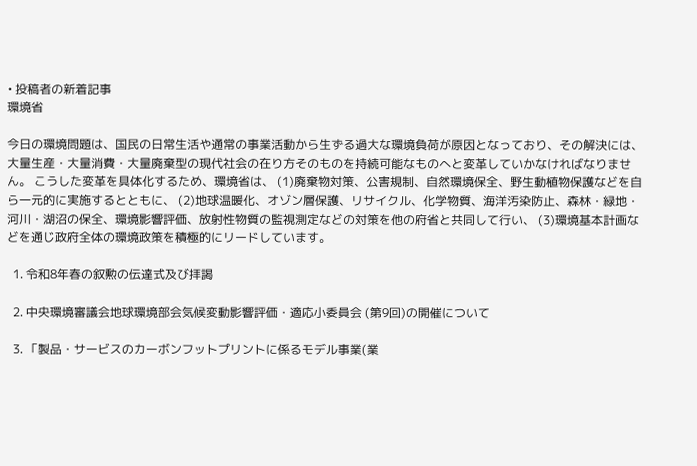• 投稿者の新着記事
環境省

今日の環境問題は、国民の日常生活や通常の事業活動から生ずる過大な環境負荷が原因となっており、その解決には、大量生産・大量消費・大量廃棄型の現代社会の在り方そのものを持続可能なものへと変革していかなければなりません。 こうした変革を具体化するため、環境省は、 (1)廃棄物対策、公害規制、自然環境保全、野生動植物保護などを自ら一元的に実施するとともに、 (2)地球温暖化、オゾン層保護、リサイクル、化学物質、海洋汚染防止、森林・緑地・河川・湖沼の保全、環境影響評価、放射性物質の監視測定などの対策を他の府省と共同して行い、 (3)環境基本計画などを通じ政府全体の環境政策を積極的にリードしています。

  1. 令和8年春の叙勲の伝達式及び拝謁

  2. 中央環境審議会地球環境部会気候変動影響評価・適応小委員会 (第9回)の開催について

  3. 「製品・サービスのカーボンフットプリントに係るモデル事業(業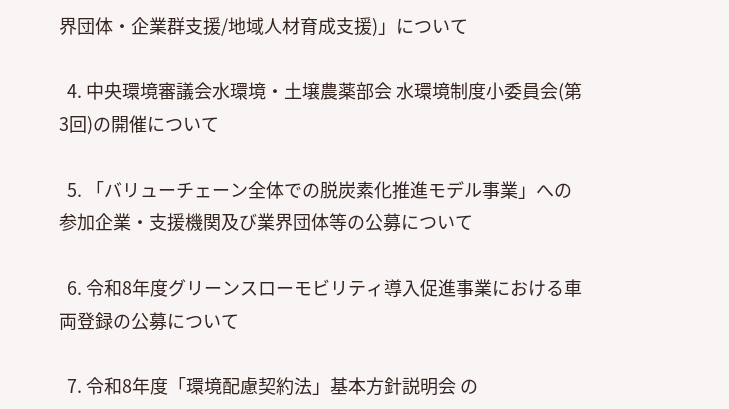界団体・企業群支援/地域人材育成支援)」について

  4. 中央環境審議会水環境・土壌農薬部会 水環境制度小委員会(第3回)の開催について

  5. 「バリューチェーン全体での脱炭素化推進モデル事業」への参加企業・支援機関及び業界団体等の公募について

  6. 令和8年度グリーンスローモビリティ導入促進事業における車両登録の公募について

  7. 令和8年度「環境配慮契約法」基本方針説明会 の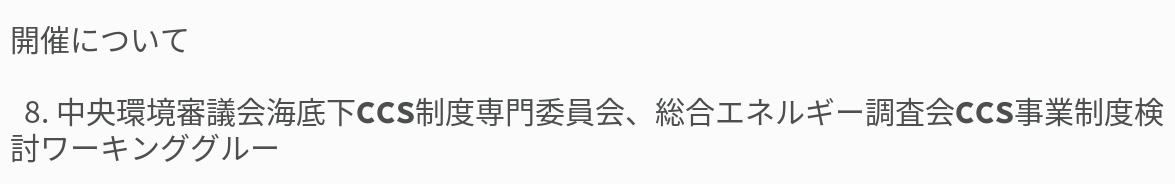開催について

  8. 中央環境審議会海底下CCS制度専門委員会、総合エネルギー調査会CCS事業制度検討ワーキンググルー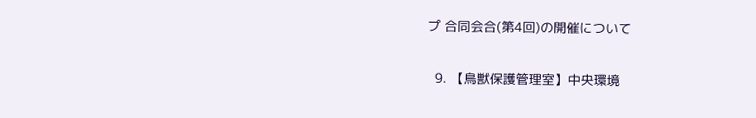プ 合同会合(第4回)の開催について

  9. 【鳥獣保護管理室】中央環境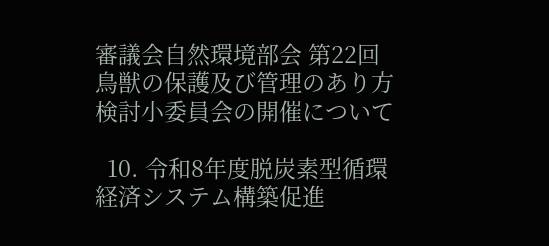審議会自然環境部会 第22回鳥獣の保護及び管理のあり方検討小委員会の開催について

  10. 令和8年度脱炭素型循環経済システム構築促進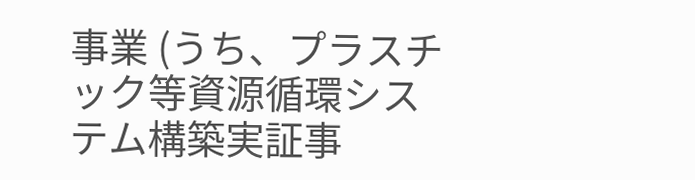事業 (うち、プラスチック等資源循環システム構築実証事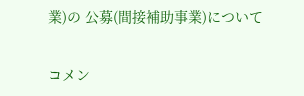業)の 公募(間接補助事業)について

コメン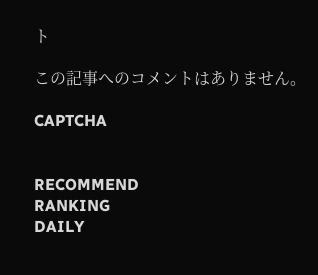ト

この記事へのコメントはありません。

CAPTCHA


RECOMMEND
RANKING
DAILY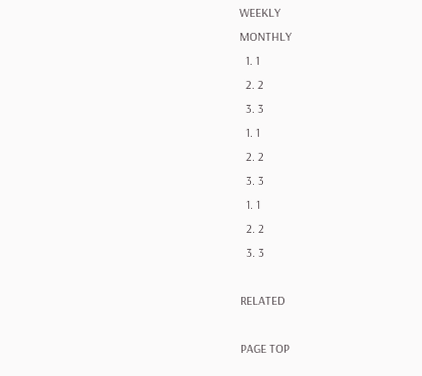WEEKLY
MONTHLY
  1. 1
  2. 2
  3. 3
  1. 1
  2. 2
  3. 3
  1. 1
  2. 2
  3. 3

RELATED

PAGE TOP